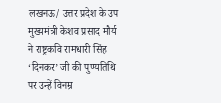लखनऊ/ उत्तर प्रदेश के उप मुख्यमंत्री केशव प्रसाद मौर्य ने राष्ट्रकवि रामधारी सिंह ‘दिनकर’ जी की पुण्यतिथि पर उन्हें विनम्र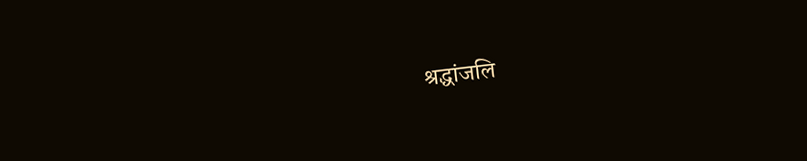श्रद्धांजलि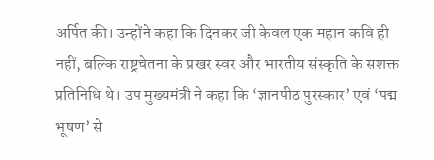अर्पित की। उन्होंने कहा कि दिनकर जी केवल एक महान कवि ही नहीं, बल्कि राष्ट्रचेतना के प्रखर स्वर और भारतीय संस्कृति के सशक्त प्रतिनिधि थे। उप मुख्यमंत्री ने कहा कि ‘ज्ञानपीठ पुरस्कार’ एवं ‘पद्म भूषण’ से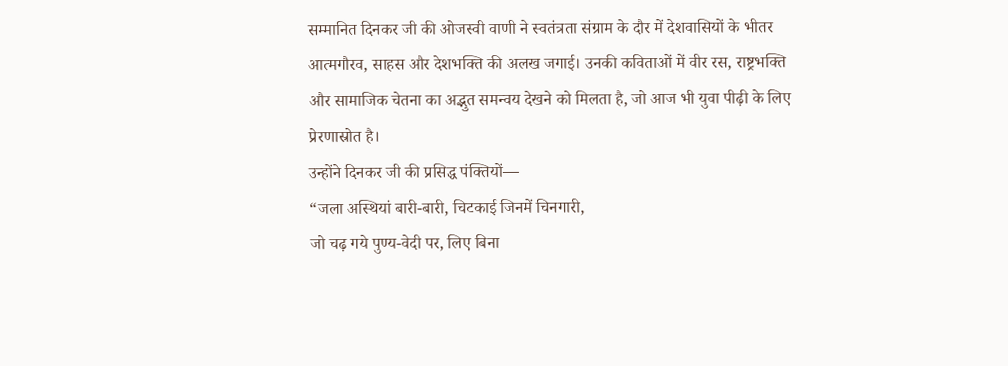सम्मानित दिनकर जी की ओजस्वी वाणी ने स्वतंत्रता संग्राम के दौर में देशवासियों के भीतर आत्मगौरव, साहस और देशभक्ति की अलख जगाई। उनकी कविताओं में वीर रस, राष्ट्रभक्ति और सामाजिक चेतना का अद्भुत समन्वय देखने को मिलता है, जो आज भी युवा पीढ़ी के लिए प्रेरणास्रोत है।
उन्होंने दिनकर जी की प्रसिद्ध पंक्तियों—
“जला अस्थियां बारी-बारी, चिटकाई जिनमें चिनगारी,
जो चढ़ गये पुण्य-वेदी पर, लिए बिना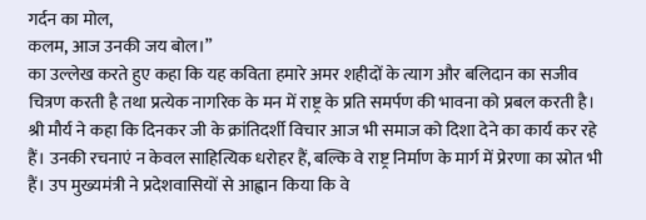गर्दन का मोल,
कलम, आज उनकी जय बोल।”
का उल्लेख करते हुए कहा कि यह कविता हमारे अमर शहीदों के त्याग और बलिदान का सजीव चित्रण करती है तथा प्रत्येक नागरिक के मन में राष्ट्र के प्रति समर्पण की भावना को प्रबल करती है। श्री मौर्य ने कहा कि दिनकर जी के क्रांतिदर्शी विचार आज भी समाज को दिशा देने का कार्य कर रहे हैं। उनकी रचनाएं न केवल साहित्यिक धरोहर हैं, बल्कि वे राष्ट्र निर्माण के मार्ग में प्रेरणा का स्रोत भी हैं। उप मुख्यमंत्री ने प्रदेशवासियों से आह्वान किया कि वे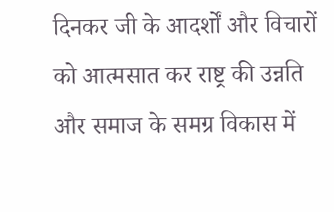दिनकर जी के आदर्शों और विचारों को आत्मसात कर राष्ट्र की उन्नति और समाज के समग्र विकास में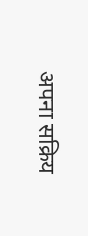अपना सक्रिय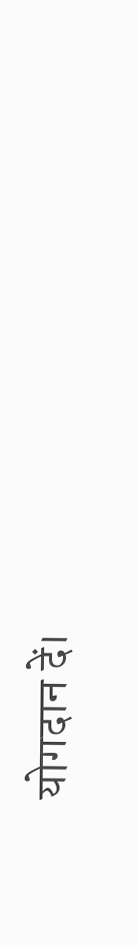योगदान दें।